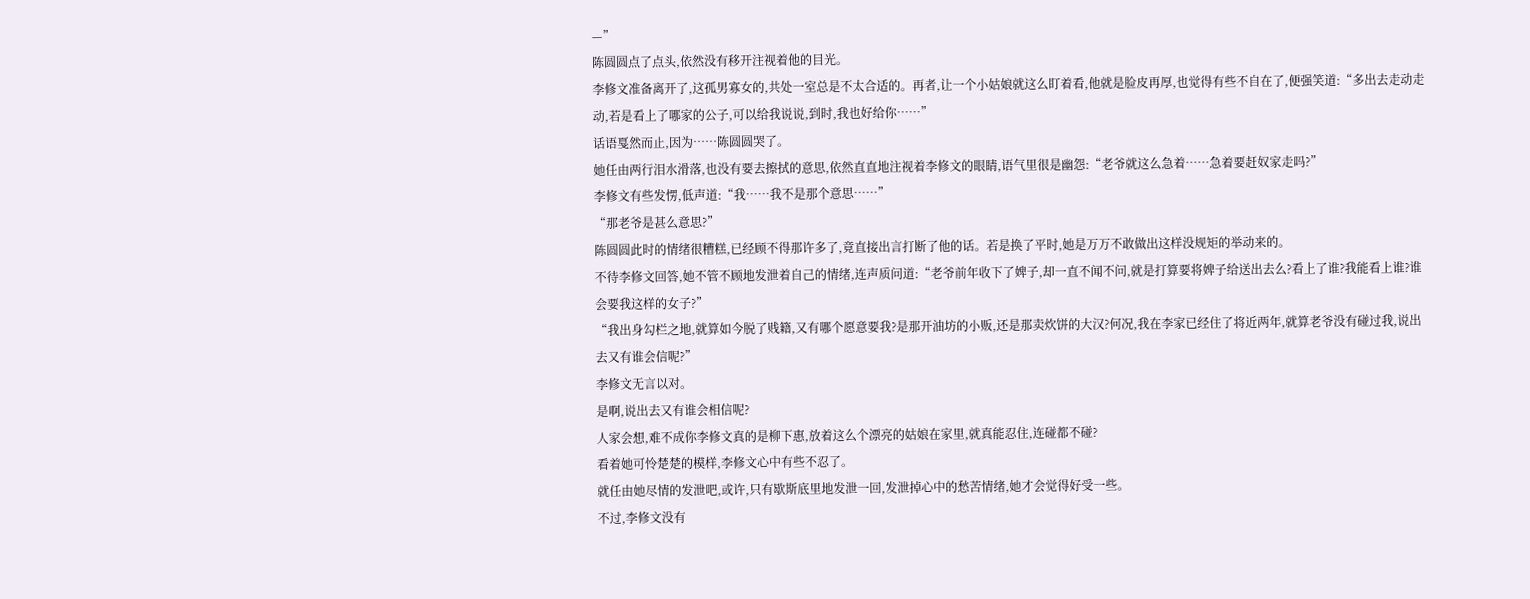—”
陈圆圆点了点头,依然没有移开注视着他的目光。
李修文准备离开了,这孤男寡女的,共处一室总是不太合适的。再者,让一个小姑娘就这么盯着看,他就是脸皮再厚,也觉得有些不自在了,便强笑道:“多出去走动走动,若是看上了哪家的公子,可以给我说说,到时,我也好给你……”
话语戛然而止,因为……陈圆圆哭了。
她任由两行泪水滑落,也没有要去擦拭的意思,依然直直地注视着李修文的眼睛,语气里很是幽怨:“老爷就这么急着……急着要赶奴家走吗?”
李修文有些发愣,低声道:“我……我不是那个意思……”
“那老爷是甚么意思?”
陈圆圆此时的情绪很糟糕,已经顾不得那许多了,竟直接出言打断了他的话。若是换了平时,她是万万不敢做出这样没规矩的举动来的。
不待李修文回答,她不管不顾地发泄着自己的情绪,连声质问道:“老爷前年收下了婢子,却一直不闻不问,就是打算要将婢子给送出去么?看上了谁?我能看上谁?谁会要我这样的女子?”
“我出身勾栏之地,就算如今脱了贱籍,又有哪个愿意要我?是那开油坊的小贩,还是那卖炊饼的大汉?何况,我在李家已经住了将近两年,就算老爷没有碰过我,说出去又有谁会信呢?”
李修文无言以对。
是啊,说出去又有谁会相信呢?
人家会想,难不成你李修文真的是柳下惠,放着这么个漂亮的姑娘在家里,就真能忍住,连碰都不碰?
看着她可怜楚楚的模样,李修文心中有些不忍了。
就任由她尽情的发泄吧,或许,只有歇斯底里地发泄一回,发泄掉心中的愁苦情绪,她才会觉得好受一些。
不过,李修文没有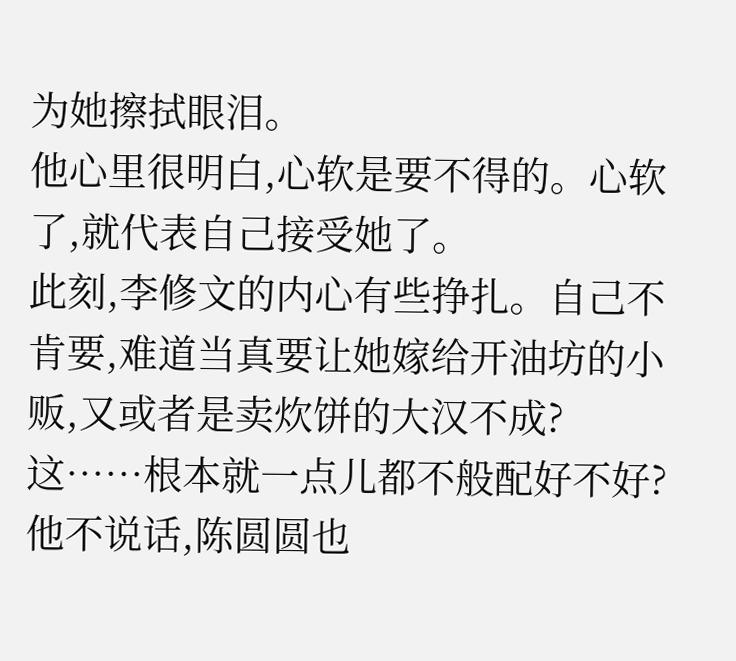为她擦拭眼泪。
他心里很明白,心软是要不得的。心软了,就代表自己接受她了。
此刻,李修文的内心有些挣扎。自己不肯要,难道当真要让她嫁给开油坊的小贩,又或者是卖炊饼的大汉不成?
这……根本就一点儿都不般配好不好?
他不说话,陈圆圆也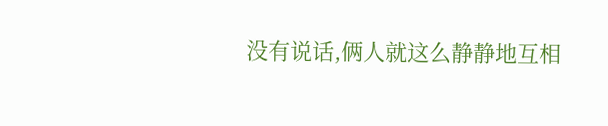没有说话,俩人就这么静静地互相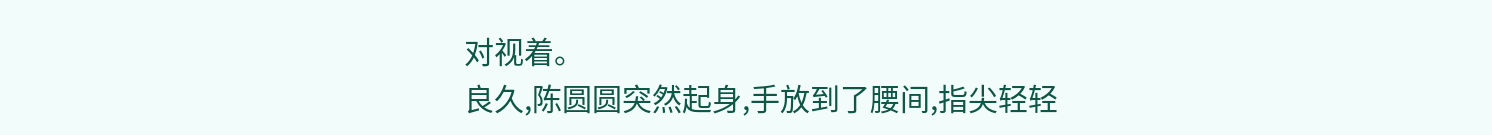对视着。
良久,陈圆圆突然起身,手放到了腰间,指尖轻轻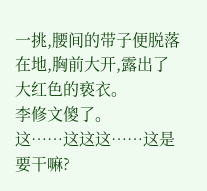一挑,腰间的带子便脱落在地,胸前大开,露出了大红色的亵衣。
李修文傻了。
这……这这这……这是要干嘛?